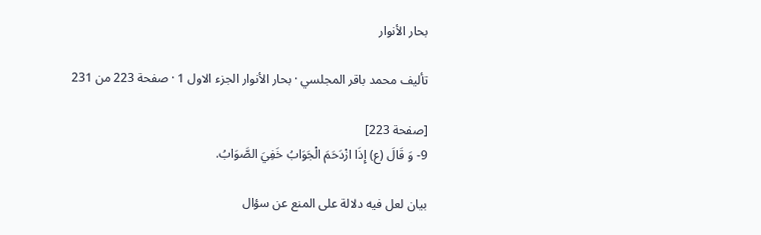بحار الأنوار

تأليف محمد باقر المجلسي · بحار الأنوار الجزء الاول 1 · صفحة 223 من 231

[صفحة 223]
9- وَ قَالَ (ع) إِذَا ازْدَحَمَ الْجَوَابُ خَفِيَ الصَّوَابُ.

بيان لعل فيه دلالة على المنع عن سؤال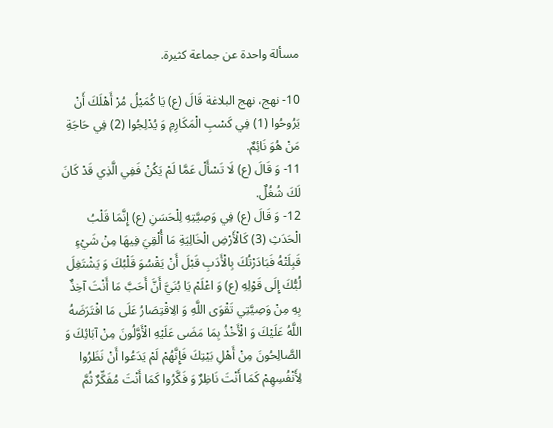مسألة واحدة عن جماعة كثيرة.

10- نهج، نهج البلاغة قَالَ (ع) يَا كُمَيْلُ مُرْ أَهْلَكَ أَنْ يَرُوحُوا (1) فِي كَسْبِ الْمَكَارِمِ وَ يُدْلِجُوا (2) فِي حَاجَةِ مَنْ هُوَ نَائِمٌ.
11- وَ قَالَ (ع) لَا تَسْأَلْ عَمَّا لَمْ يَكُنْ فَفِي الَّذِي قَدْ كَانَ لَكَ شُغُلٌ.
12- وَ قَالَ (ع) فِي وَصِيَّتِهِ لِلْحَسَنِ (ع) إِنَّمَا قَلْبُ الْحَدَثِ (3) كَالْأَرْضِ الْخَالِيَةِ مَا أُلْقِيَ فِيهَا مِنْ شَيْءٍ قَبِلَتْهُ فَبَادَرْتُكَ بِالْأَدَبِ قَبْلَ أَنْ يَقْسُوَ قَلْبُكَ وَ يَشْتَغِلَ لُبُّكَ إِلَى قَوْلِهِ (ع) وَ اعْلَمْ يَا بُنَيَّ أَنَّ أَحَبَّ مَا أَنْتَ آخِذٌ بِهِ مِنْ وَصِيَّتِي تَقْوَى اللَّهِ وَ الِاقْتِصَارُ عَلَى مَا افْتَرَضَهُ اللَّهُ عَلَيْكَ وَ الْأَخْذُ بِمَا مَضَى عَلَيْهِ الْأَوَّلُونَ مِنْ آبَائِكَ وَ الصَّالِحُونَ مِنْ أَهْلِ بَيْتِكَ فَإِنَّهُمْ لَمْ يَدَعُوا أَنْ نَظَرُوا لِأَنْفُسِهِمْ كَمَا أَنْتَ نَاظِرٌ وَ فَكَّرُوا كَمَا أَنْتَ مُفَكِّرٌ ثُمَّ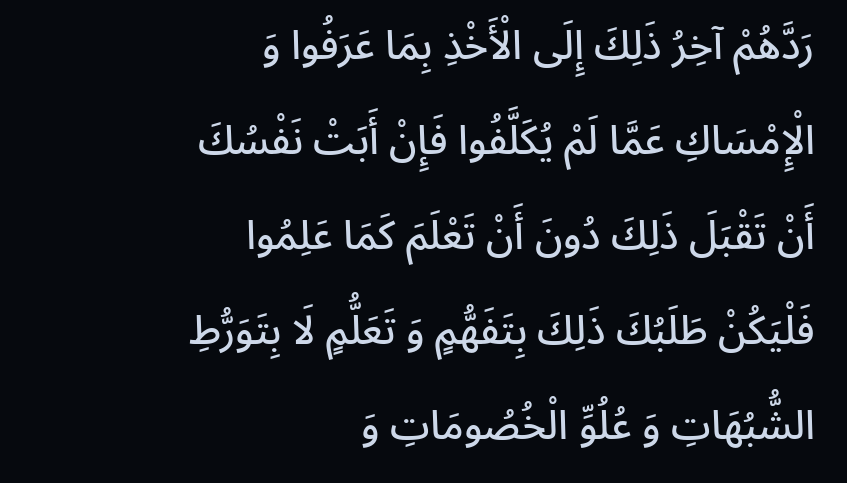رَدَّهُمْ آخِرُ ذَلِكَ إِلَى الْأَخْذِ بِمَا عَرَفُوا وَ الْإِمْسَاكِ عَمَّا لَمْ يُكَلَّفُوا فَإِنْ أَبَتْ نَفْسُكَ أَنْ تَقْبَلَ ذَلِكَ دُونَ أَنْ تَعْلَمَ كَمَا عَلِمُوا فَلْيَكُنْ طَلَبُكَ ذَلِكَ بِتَفَهُّمٍ وَ تَعَلُّمٍ لَا بِتَوَرُّطِ الشُّبُهَاتِ وَ عُلُوِّ الْخُصُومَاتِ وَ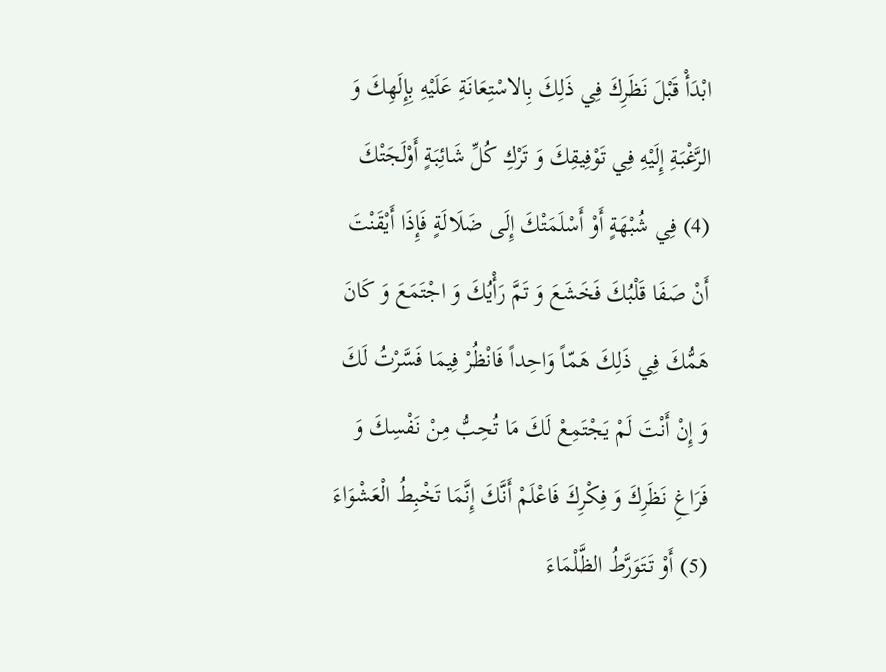ابْدَأْ قَبْلَ نَظَرِكَ فِي ذَلِكَ بِالاسْتِعَانَةِ عَلَيْهِ بِإِلَهِكَ وَ الرَّغْبَةِ إِلَيْهِ فِي تَوْفِيقِكَ وَ تَرْكِ كُلِّ شَائِبَةٍ أَوْلَجَتْكَ (4) فِي شُبْهَةٍ أَوْ أَسْلَمَتْكَ إِلَى ضَلَالَةٍ فَإِذَا أَيْقَنْتَ أَنْ صَفَا قَلْبُكَ فَخَشَعَ وَ تَمَّ رَأْيُكَ وَ اجْتَمَعَ وَ كَانَ هَمُّكَ فِي ذَلِكَ هَمّاً وَاحِداً فَانْظُرْ فِيمَا فَسَّرْتُ لَكَ وَ إِنْ أَنْتَ لَمْ يَجْتَمِعْ لَكَ مَا تُحِبُّ مِنْ نَفْسِكَ وَ فَرَاغِ نَظَرِكَ وَ فِكْرِكَ فَاعْلَمْ أَنَّكَ إِنَّمَا تَخْبِطُ الْعَشْوَاءَ (5) أَوْ تَتَوَرَّطُ الظَّلْمَاءَ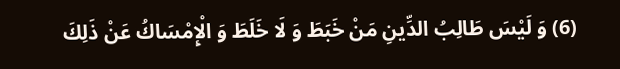(6) وَ لَيْسَ طَالِبُ الدِّينِ مَنْ خَبَطَ وَ لَا خَلَطَ وَ الْإِمْسَاكُ عَنْ ذَلِكَ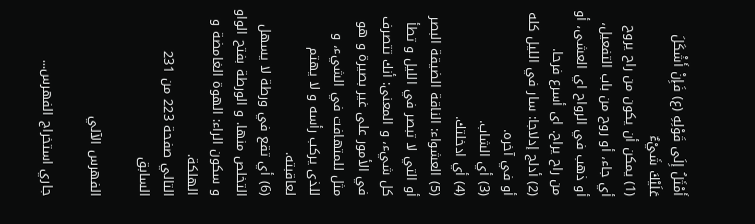أَمْثَلُ إِلَى قَوْلِهِ (ع) فَإِنْ أَشْكَلَ عَلَيْكَ شَيْءٌ
(1) يمكن أن يكون من راح يروح أي جاء، أو روح من باب التفعيل، أو ذهب في الرواح اي العشى، أو من راح يراح. اى أسرع فرحا.
(2) أدلج إدلاجا: سار في الليل كله أو في آخره.
(3) أي الشاب.
(4) أي ادخلتك.
(5) العشواء: الناقة الضيقة البصر أو التي لا تبصر في الليل و تطأ كل شيء، و المعنى: أنك تتصرف في الأمور على غير بصيرة و هو مثل للمتهافت في الشيء، و للذى يركب رأسه و لا يهتم لعاقبته.
(6) أي تقع في ورطة لا يسهل التخلص منها. و الورطة بفتح الواو و سكون الراء: الهوة الغامضة و الهلكة.
التالي صفحة 223 من 231 السابق

الفهرس الآلي

جاري استخراج الفهرس...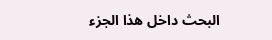البحث داخل هذا الجزء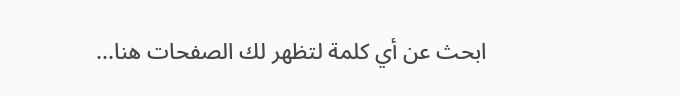ابحث عن أي كلمة لتظهر لك الصفحات هنا...